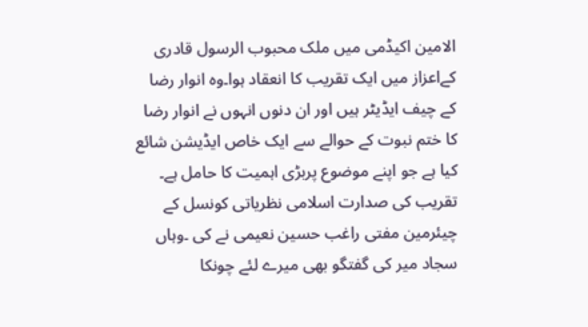الامین اکیڈمی میں ملک محبوب الرسول قادری کےاعزاز میں ایک تقریب کا انعقاد ہوا۔وہ انوار رضا کے چیف ایڈیٹر ہیں اور ان دنوں انہوں نے انوار رضا کا ختم نبوت کے حوالے سے ایک خاص ایڈیشن شائع کیا ہے جو اپنے موضوع پربڑی اہمیت کا حامل ہے۔ تقریب کی صدارت اسلامی نظریاتی کونسل کے چیئرمین مفتی راغب حسین نعیمی نے کی ۔وہاں سجاد میر کی گفتگو بھی میرے لئے چونکا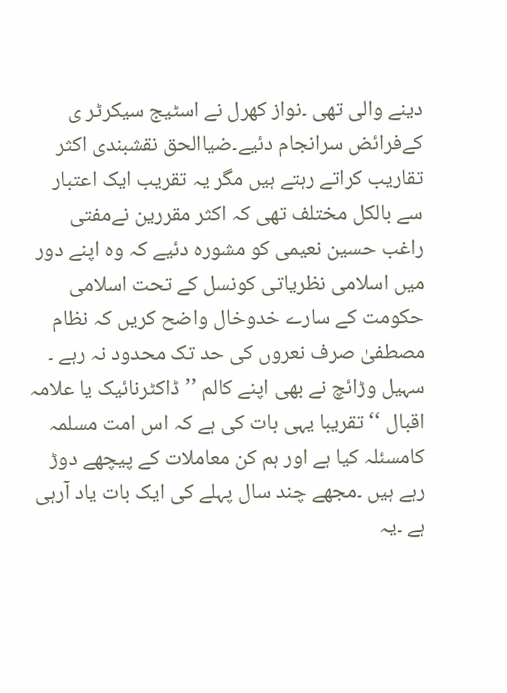دینے والی تھی ۔نواز کھرل نے اسٹیج سیکرٹر ی کےفرائض سرانجام دئیے۔ضیاالحق نقشبندی اکثر تقاریب کراتے رہتے ہیں مگر یہ تقریب ایک اعتبار سے بالکل مختلف تھی کہ اکثر مقررین نےمفتی راغب حسین نعیمی کو مشورہ دئیے کہ وہ اپنے دور میں اسلامی نظریاتی کونسل کے تحت اسلامی حکومت کے سارے خدوخال واضح کریں کہ نظام مصطفیٰ صرف نعروں کی حد تک محدود نہ رہے ۔ سہیل وڑائچ نے بھی اپنے کالم ’’ڈاکٹرنائیک یا علامہ اقبال ‘‘ تقریبا یہی بات کی ہے کہ اس امت مسلمہ کامسئلہ کیا ہے اور ہم کن معاملات کے پیچھے دوڑ رہے ہیں ۔مجھے چند سال پہلے کی ایک بات یاد آرہی ہے ۔یہ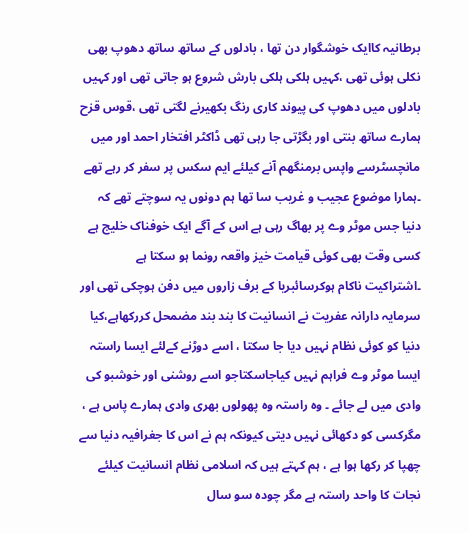برطانیہ کاایک خوشگوار دن تھا ، بادلوں کے ساتھ ساتھ دھوپ بھی نکلی ہوئی تھی ،کہیں ہلکی ہلکی بارش شروع ہو جاتی تھی اور کہیں بادلوں میں دھوپ کی پیوند کاری رنگ بکھیرنے لگتی تھی ،قوس قزح ہمارے ساتھ بنتی اور بگڑتی جا رہی تھی ڈاکٹر افتخار احمد اور میں مانچسٹرسے واپس برمنگھم آنے کیلئے ایم سکس پر سفر کر رہے تھے ۔ہمارا موضوع عجیب و غریب سا تھا ہم دونوں یہ سوچتے تھے کہ دنیا جس موٹر وے پر بھاگ رہی ہے اس کے آگے ایک خوفناک خلیج ہے کسی وقت بھی کوئی قیامت خیز واقعہ رونما ہو سکتا ہے ۔اشتراکیت ناکام ہوکرسائبریا کے برف زاروں میں دفن ہوچکی تھی اور سرمایہ دارانہ عفریت نے انسانیت کا بند بند مضمحل کررکھاہے،کیا دنیا کو کوئی نظام نہیں دیا جا سکتا ، اسے دوڑنے کےلئے ایسا راستہ ایسا موٹر وے فراہم نہیں کیاجاسکتاجو اسے روشنی اور خوشبو کی وادی میں لے جائے ۔ وہ راستہ وہ پھولوں بھری وادی ہمارے پاس ہے ، مگرکسی کو دکھائی نہیں دیتی کیونکہ ہم نے اس کا جغرافیہ دنیا سے چھپا کر رکھا ہوا ہے ، ہم کہتے ہیں کہ اسلامی نظام انسانیت کیلئے نجات کا واحد راستہ ہے مگر چودہ سو سال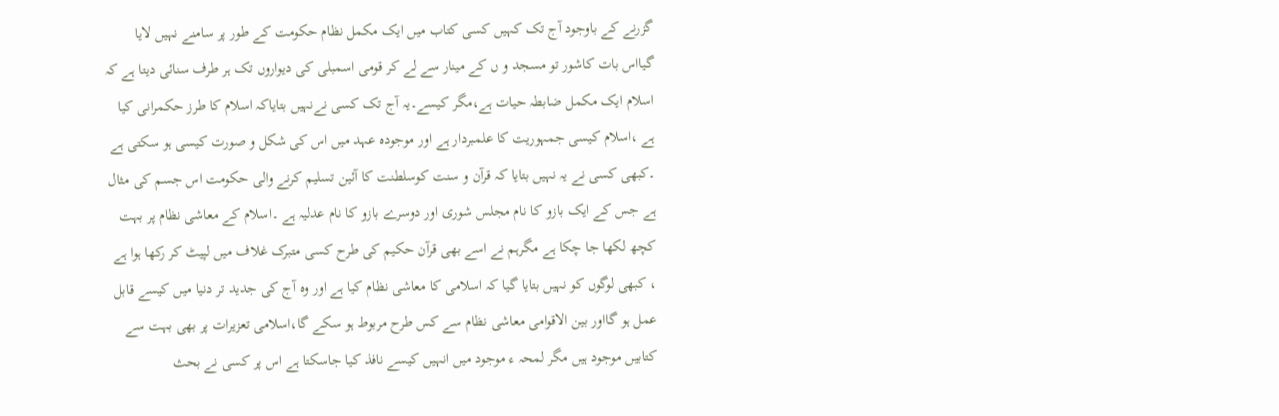گزرنے کے باوجود آج تک کہیں کسی کتاب میں ایک مکمل نظام حکومت کے طور پر سامنے نہیں لایا گیااس بات کاشور تو مسجد و ں کے مینار سے لے کر قومی اسمبلی کی دیواروں تک ہر طرف سنائی دیتا ہے کہ اسلام ایک مکمل ضابطہ حیات ہے،مگر کیسے۔یہ آج تک کسی نےنہیں بتایاکہ اسلام کا طرز حکمرانی کیا ہے ،اسلام کیسی جمہوریت کا علمبردار ہے اور موجودہ عہد میں اس کی شکل و صورت کیسی ہو سکتی ہے ۔کبھی کسی نے یہ نہیں بتایا کہ قرآن و سنت کوسلطنت کا آئین تسلیم کرنے والی حکومت اس جسم کی مثال ہے جس کے ایک بازو کا نام مجلس شوری اور دوسرے بازو کا نام عدلیہ ہے ۔اسلام کے معاشی نظام پر بہت کچھ لکھا جا چکا ہے مگرہم نے اسے بھی قرآن حکیم کی طرح کسی متبرک غلاف میں لپیٹ کر رکھا ہوا ہے ، کبھی لوگوں کو نہیں بتایا گیا کہ اسلامی کا معاشی نظام کیا ہے اور وہ آج کی جدید تر دنیا میں کیسے قابل عمل ہو گااور بین الاقوامی معاشی نظام سے کس طرح مربوط ہو سکے گا،اسلامی تعزیرات پر بھی بہت سے کتابیں موجود ہیں مگر لمحہ ء موجود میں انہیں کیسے نافذ کیا جاسکتا ہے اس پر کسی نے بحث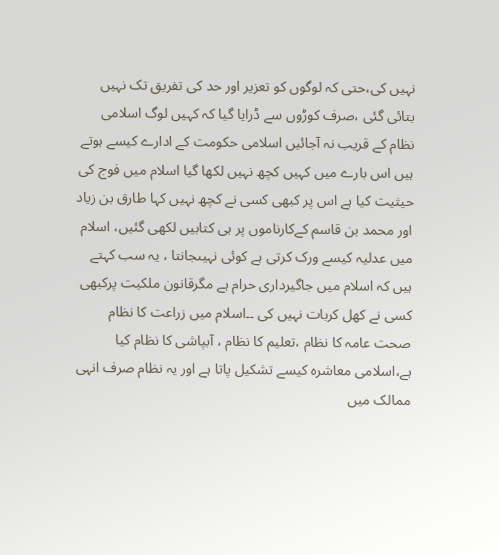نہیں کی،حتی کہ لوگوں کو تعزیر اور حد کی تفریق تک نہیں بتائی گئی ،صرف کوڑوں سے ڈرایا گیا کہ کہیں لوگ اسلامی نظام کے قریب نہ آجائیں اسلامی حکومت کے ادارے کیسے ہوتے ہیں اس بارے میں کہیں کچھ نہیں لکھا گیا اسلام میں فوج کی حیثیت کیا ہے اس پر کبھی کسی نے کچھ نہیں کہا طارق بن زیاد اور محمد بن قاسم کےکارناموں پر ہی کتابیں لکھی گئیں، اسلام میں عدلیہ کیسے ورک کرتی ہے کوئی نہیںجانتا ، یہ سب کہتے ہیں کہ اسلام میں جاگیرداری حرام ہے مگرقانون ملکیت پرکبھی کسی نے کھل کربات نہیں کی ۔۔اسلام میں زراعت کا نظام صحت عامہ کا نظام ،تعلیم کا نظام ، آبپاشی کا نظام کیا ہے،اسلامی معاشرہ کیسے تشکیل پاتا ہے اور یہ نظام صرف انہی ممالک میں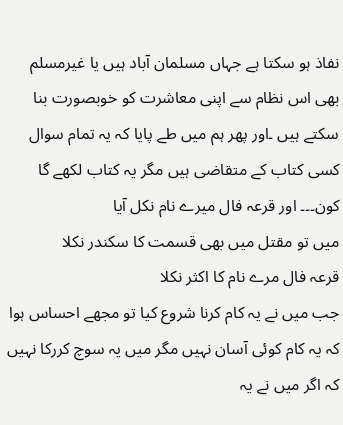نفاذ ہو سکتا ہے جہاں مسلمان آباد ہیں یا غیرمسلم بھی اس نظام سے اپنی معاشرت کو خوبصورت بنا سکتے ہیں ۔اور پھر ہم میں طے پایا کہ یہ تمام سوال کسی کتاب کے متقاضی ہیں مگر یہ کتاب لکھے گا کون۔۔۔ اور قرعہ فال میرے نام نکل آیا
میں تو مقتل میں بھی قسمت کا سکندر نکلا
قرعہ فال مرے نام کا اکثر نکلا
جب میں نے یہ کام کرنا شروع کیا تو مجھے احساس ہوا کہ یہ کام کوئی آسان نہیں مگر میں یہ سوچ کررکا نہیں کہ اگر میں نے یہ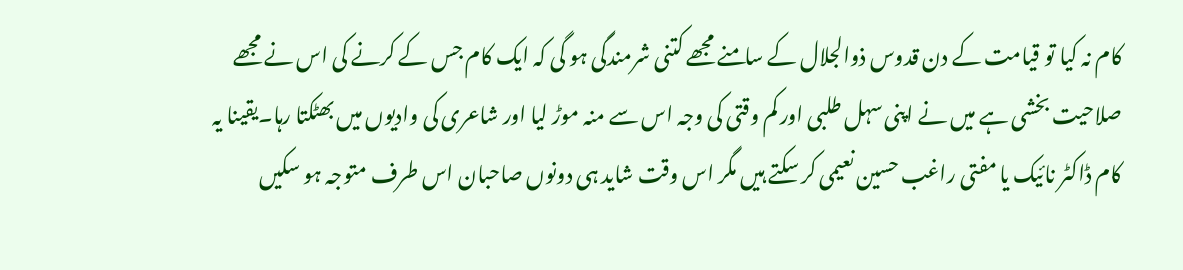کام نہ کیا تو قیامت کے دن قدوس ذوالجلال کے سامنے مجھے کتنی شرمندگی ہو گی کہ ایک کام جس کے کرنے کی اس نے مجھے صلاحیت بخشی ہے میں نے اپنی سہل طلبی اور کم وقتی کی وجہ اس سے منہ موڑ لیا اور شاعری کی وادیوں میں بھٹکتا رہا۔یقینا یہ کام ڈاکٹر نائیک یا مفتی راغب حسین نعیمی کر سکتے ہیں مگر اس وقت شاید ہی دونوں صاحبان اس طرف متوجہ ہو سکیں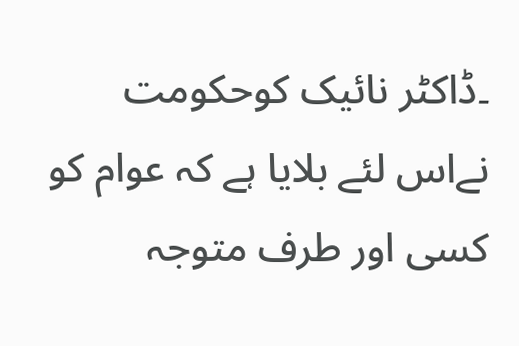۔ڈاکٹر نائیک کوحکومت نےاس لئے بلایا ہے کہ عوام کو کسی اور طرف متوجہ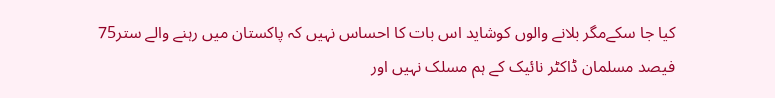کیا جا سکےمگر بلانے والوں کوشاید اس بات کا احساس نہیں کہ پاکستان میں رہنے والے ستر75 فیصد مسلمان ڈاکٹر نائیک کے ہم مسلک نہیں اور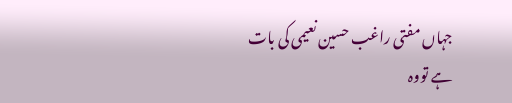جہاں مفتی راغب حسین نعیمی کی بات ہے تووہ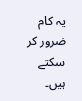یہ کام ضرور کر سکتے ہیں۔